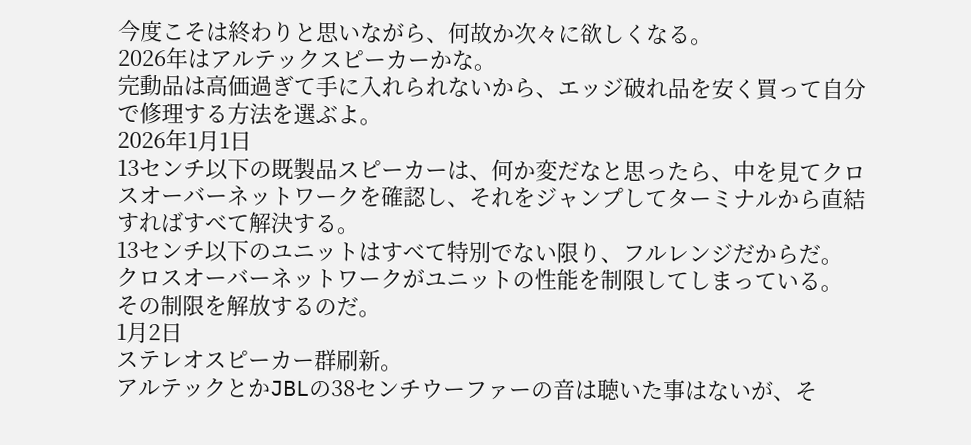今度こそは終わりと思いながら、何故か次々に欲しくなる。
2026年はアルテックスピーカーかな。
完動品は高価過ぎて手に入れられないから、エッジ破れ品を安く買って自分で修理する方法を選ぶよ。
2026年1月1日
13センチ以下の既製品スピーカーは、何か変だなと思ったら、中を見てクロスオーバーネットワークを確認し、それをジャンプしてターミナルから直結すればすべて解決する。
13センチ以下のユニットはすべて特別でない限り、フルレンジだからだ。
クロスオーバーネットワークがユニットの性能を制限してしまっている。
その制限を解放するのだ。
1月2日
ステレオスピーカー群刷新。
アルテックとかJBLの38センチウーファーの音は聴いた事はないが、そ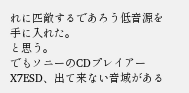れに匹敵するであろう低音源を手に入れた。
と思う。
でもソニーのCDプレイアーX7ESD、出て来ない音域がある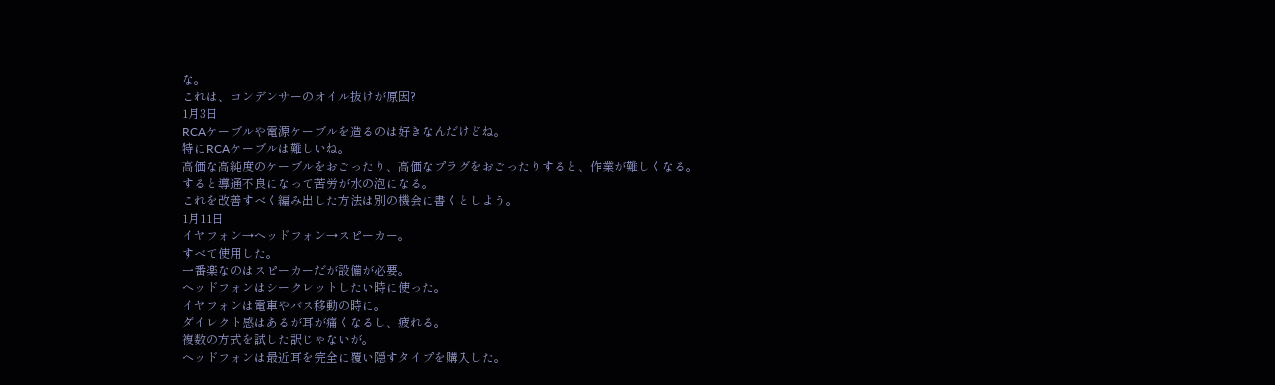な。
これは、コンデンサーのオイル抜けが原因?
1月3日
RCAケーブルや電源ケーブルを造るのは好きなんだけどね。
特にRCAケーブルは難しいね。
高価な高純度のケーブルをおごったり、高価なプラグをおごったりすると、作業が難しくなる。
すると導通不良になって苦労が水の泡になる。
これを改善すべく編み出した方法は別の機会に書くとしよう。
1月11日
イヤフォン→ヘッドフォン→スピーカー。
すべて使用した。
一番楽なのはスピーカーだが設備が必要。
ヘッドフォンはシークレットしたい時に使った。
イヤフォンは電車やバス移動の時に。
ダイレクト感はあるが耳が痛くなるし、疲れる。
複数の方式を試した訳じゃないが。
ヘッドフォンは最近耳を完全に覆い隠すタイプを購入した。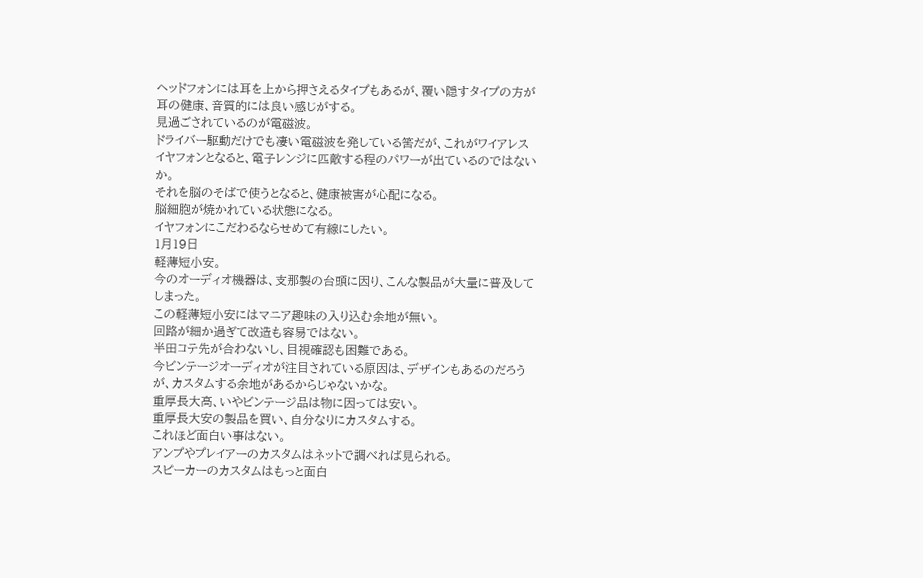ヘッドフォンには耳を上から押さえるタイプもあるが、覆い隠すタイプの方が耳の健康、音質的には良い感じがする。
見過ごされているのが電磁波。
ドライバー駆動だけでも凄い電磁波を発している筈だが、これがワイアレスイヤフォンとなると、電子レンジに匹敵する程のパワーが出ているのではないか。
それを脳のそばで使うとなると、健康被害が心配になる。
脳細胞が焼かれている状態になる。
イヤフォンにこだわるならせめて有線にしたい。
1月19日
軽薄短小安。
今のオーディオ機器は、支那製の台頭に因り、こんな製品が大量に普及してしまった。
この軽薄短小安にはマニア趣味の入り込む余地が無い。
回路が細か過ぎて改造も容易ではない。
半田コテ先が合わないし、目視確認も困難である。
今ビンテージオーディオが注目されている原因は、デザインもあるのだろうが、カスタムする余地があるからじゃないかな。
重厚長大高、いやビンテージ品は物に因っては安い。
重厚長大安の製品を買い、自分なりにカスタムする。
これほど面白い事はない。
アンプやプレイアーのカスタムはネットで調べれば見られる。
スピーカーのカスタムはもっと面白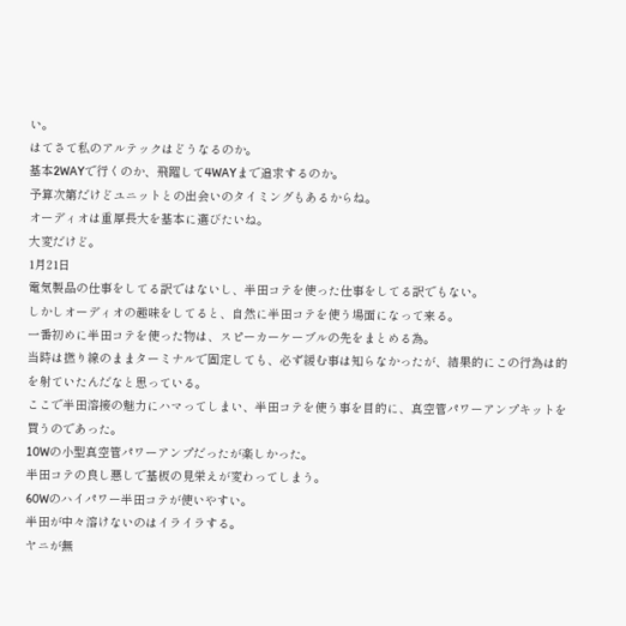い。
はてさて私のアルテックはどうなるのか。
基本2WAYで行くのか、飛躍して4WAYまで追求するのか。
予算次第だけどユニットとの出会いのタイミングもあるからね。
オーディオは重厚長大を基本に選びたいね。
大変だけど。
1月21日
電気製品の仕事をしてる訳ではないし、半田コテを使った仕事をしてる訳でもない。
しかしオーディオの趣味をしてると、自然に半田コテを使う場面になって来る。
一番初めに半田コテを使った物は、スピーカーケーブルの先をまとめる為。
当時は撚り線のままターミナルで固定しても、必ず緩む事は知らなかったが、結果的にこの行為は的を射ていたんだなと思っている。
ここで半田溶接の魅力にハマってしまい、半田コテを使う事を目的に、真空管パワーアンプキットを買うのであった。
10Wの小型真空管パワーアンプだったが楽しかった。
半田コテの良し悪しで基板の見栄えが変わってしまう。
60Wのハイパワー半田コテが使いやすい。
半田が中々溶けないのはイライラする。
ヤニが無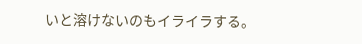いと溶けないのもイライラする。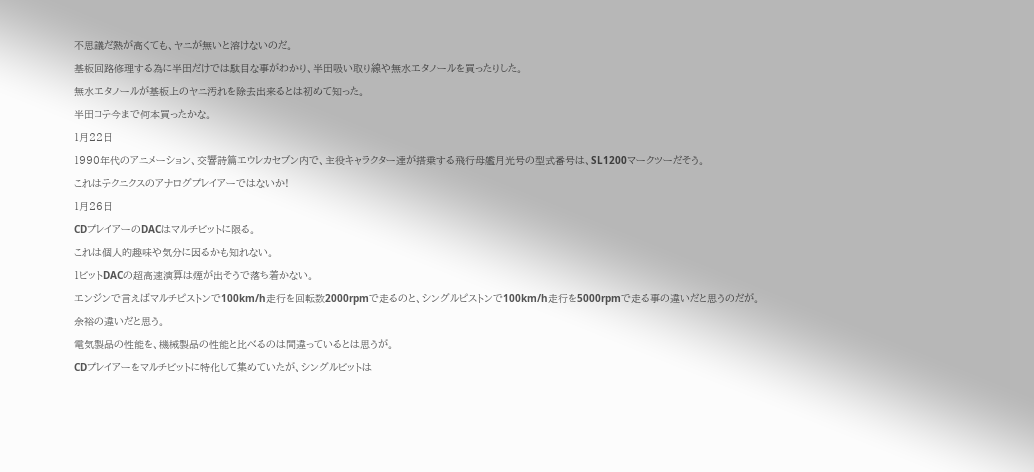不思議だ熱が高くても、ヤニが無いと溶けないのだ。
基板回路修理する為に半田だけでは駄目な事がわかり、半田吸い取り線や無水エタノールを買ったりした。
無水エタノールが基板上のヤニ汚れを除去出来るとは初めて知った。
半田コテ今まで何本買ったかな。
1月22日
1990年代のアニメーション、交響詩篇エウレカセブン内で、主役キャラクター達が搭乗する飛行母艦月光号の型式番号は、SL1200マークツーだそう。
これはテクニクスのアナログプレイアーではないか!
1月26日
CDプレイアーのDACはマルチビットに限る。
これは個人的趣味や気分に因るかも知れない。
1ビットDACの超高速演算は煙が出そうで落ち着かない。
エンジンで言えばマルチピストンで100km/h走行を回転数2000rpmで走るのと、シングルピストンで100km/h走行を5000rpmで走る事の違いだと思うのだが。
余裕の違いだと思う。
電気製品の性能を、機械製品の性能と比べるのは間違っているとは思うが。
CDプレイアーをマルチビットに特化して集めていたが、シングルビットは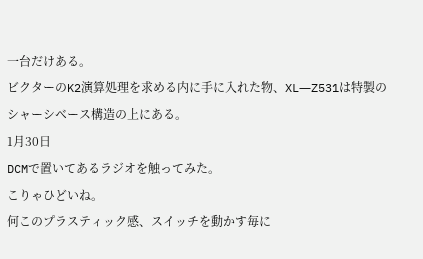一台だけある。
ビクターのK2演算処理を求める内に手に入れた物、XL―Z531は特製のシャーシベース構造の上にある。
1月30日
DCMで置いてあるラジオを触ってみた。
こりゃひどいね。
何このプラスティック感、スイッチを動かす毎に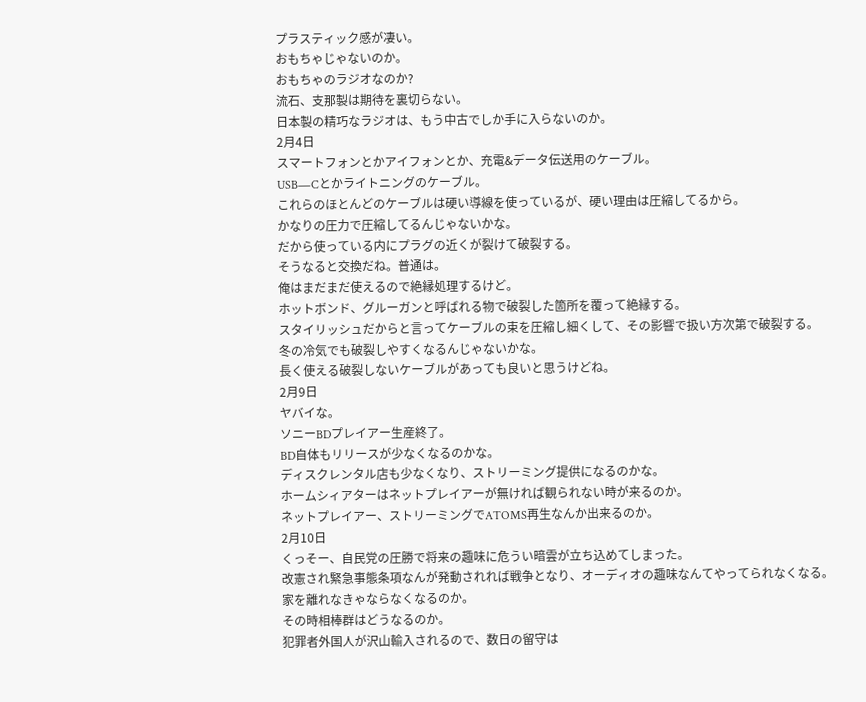プラスティック感が凄い。
おもちゃじゃないのか。
おもちゃのラジオなのか?
流石、支那製は期待を裏切らない。
日本製の精巧なラジオは、もう中古でしか手に入らないのか。
2月4日
スマートフォンとかアイフォンとか、充電&データ伝送用のケーブル。
USB―Cとかライトニングのケーブル。
これらのほとんどのケーブルは硬い導線を使っているが、硬い理由は圧縮してるから。
かなりの圧力で圧縮してるんじゃないかな。
だから使っている内にプラグの近くが裂けて破裂する。
そうなると交換だね。普通は。
俺はまだまだ使えるので絶縁処理するけど。
ホットボンド、グルーガンと呼ばれる物で破裂した箇所を覆って絶縁する。
スタイリッシュだからと言ってケーブルの束を圧縮し細くして、その影響で扱い方次第で破裂する。
冬の冷気でも破裂しやすくなるんじゃないかな。
長く使える破裂しないケーブルがあっても良いと思うけどね。
2月9日
ヤバイな。
ソニーBDプレイアー生産終了。
BD自体もリリースが少なくなるのかな。
ディスクレンタル店も少なくなり、ストリーミング提供になるのかな。
ホームシィアターはネットプレイアーが無ければ観られない時が来るのか。
ネットプレイアー、ストリーミングでATOMS再生なんか出来るのか。
2月10日
くっそー、自民党の圧勝で将来の趣味に危うい暗雲が立ち込めてしまった。
改憲され緊急事態条項なんが発動されれば戦争となり、オーディオの趣味なんてやってられなくなる。
家を離れなきゃならなくなるのか。
その時相棒群はどうなるのか。
犯罪者外国人が沢山輸入されるので、数日の留守は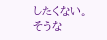したくない。
そうな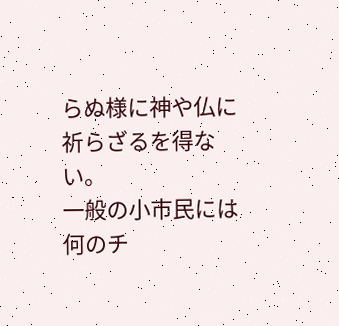らぬ様に神や仏に祈らざるを得ない。
一般の小市民には何のチ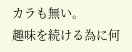カラも無い。
趣味を続ける為に何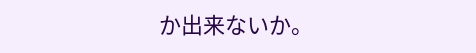か出来ないか。